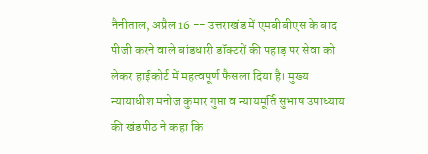नैनीताल, अप्रैल 16 -- उत्तराखंड में एमबीबीएस के बाद पीजी करने वाले बांडधारी डॉक्टरों की पहाड़ पर सेवा को लेकर हाईकोर्ट में महत्वपूर्ण फैसला दिया है। मुख्य न्यायाधीश मनोज कुमार गुप्ता व न्यायमूर्ति सुभाष उपाध्याय की खंडपीठ ने कहा कि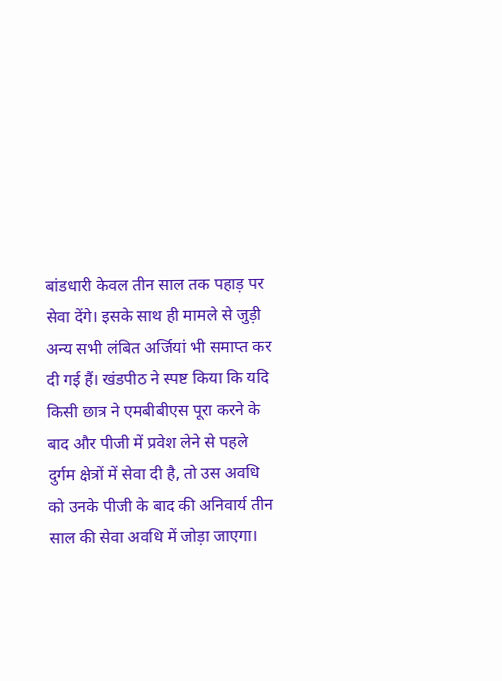बांडधारी केवल तीन साल तक पहाड़ पर सेवा देंगे। इसके साथ ही मामले से जुड़ी अन्य सभी लंबित अर्जियां भी समाप्त कर दी गई हैं। खंडपीठ ने स्पष्ट किया कि यदि किसी छात्र ने एमबीबीएस पूरा करने के बाद और पीजी में प्रवेश लेने से पहले दुर्गम क्षेत्रों में सेवा दी है, तो उस अवधि को उनके पीजी के बाद की अनिवार्य तीन साल की सेवा अवधि में जोड़ा जाएगा।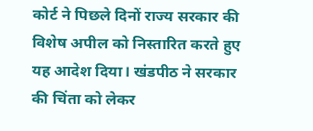कोर्ट ने पिछले दिनों राज्य सरकार की विशेष अपील को निस्तारित करते हुए यह आदेश दिया। खंडपीठ ने सरकार की चिंता को लेकर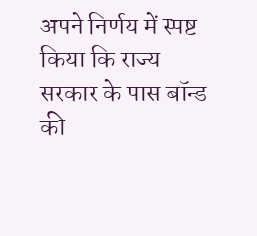अपने निर्णय में स्पष्ट किया कि राज्य सरकार के पास बॉन्ड की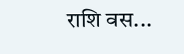राशि वस...